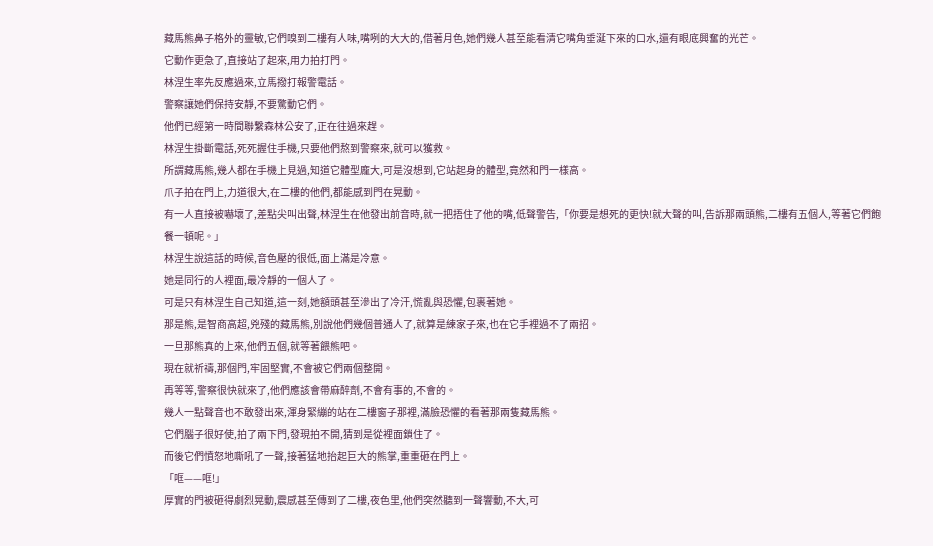藏馬熊鼻子格外的靈敏,它們嗅到二樓有人味,嘴咧的大大的,借著月色,她們幾人甚至能看清它嘴角垂涎下來的口水,還有眼底興奮的光芒。
它動作更急了,直接站了起來,用力拍打門。
林涅生率先反應過來,立馬撥打報警電話。
警察讓她們保持安靜,不要驚動它們。
他們已經第一時間聯繫森林公安了,正在往過來趕。
林涅生掛斷電話,死死握住手機,只要他們熬到警察來,就可以獲救。
所謂藏馬熊,幾人都在手機上見過,知道它體型龐大,可是沒想到,它站起身的體型,竟然和門一樣高。
爪子拍在門上,力道很大,在二樓的他們,都能感到門在晃動。
有一人直接被嚇壞了,差點尖叫出聲,林涅生在他發出前音時,就一把捂住了他的嘴,低聲警告,「你要是想死的更快!就大聲的叫,告訴那兩頭熊,二樓有五個人,等著它們飽餐一頓呢。」
林涅生說這話的時候,音色壓的很低,面上滿是冷意。
她是同行的人裡面,最冷靜的一個人了。
可是只有林涅生自己知道,這一刻,她額頭甚至滲出了冷汗,慌亂與恐懼,包裹著她。
那是熊,是智商高超,兇殘的藏馬熊,別說他們幾個普通人了,就算是練家子來,也在它手裡過不了兩招。
一旦那熊真的上來,他們五個,就等著餵熊吧。
現在就祈禱,那個門,牢固堅實,不會被它們兩個整開。
再等等,警察很快就來了,他們應該會帶麻醉劑,不會有事的,不會的。
幾人一點聲音也不敢發出來,渾身緊繃的站在二樓窗子那裡,滿臉恐懼的看著那兩隻藏馬熊。
它們腦子很好使,拍了兩下門,發現拍不開,猜到是從裡面鎖住了。
而後它們憤怒地嘶吼了一聲,接著猛地抬起巨大的熊掌,重重砸在門上。
「哐——哐!」
厚實的門被砸得劇烈晃動,震感甚至傳到了二樓,夜色里,他們突然聽到一聲響動,不大,可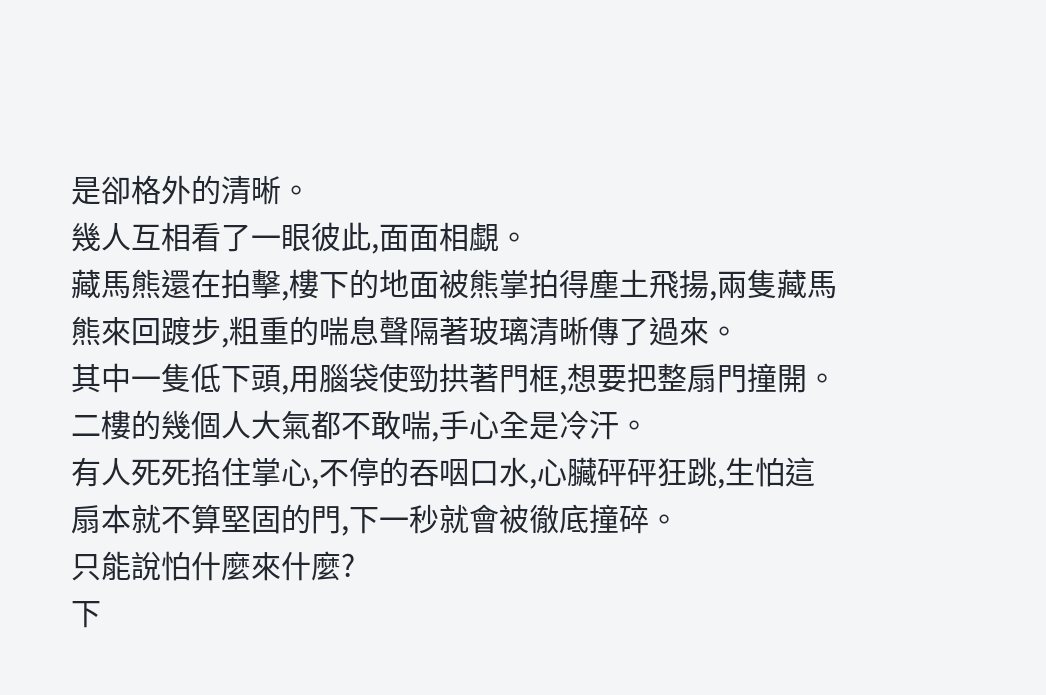是卻格外的清晰。
幾人互相看了一眼彼此,面面相覷。
藏馬熊還在拍擊,樓下的地面被熊掌拍得塵土飛揚,兩隻藏馬熊來回踱步,粗重的喘息聲隔著玻璃清晰傳了過來。
其中一隻低下頭,用腦袋使勁拱著門框,想要把整扇門撞開。
二樓的幾個人大氣都不敢喘,手心全是冷汗。
有人死死掐住掌心,不停的吞咽口水,心臟砰砰狂跳,生怕這扇本就不算堅固的門,下一秒就會被徹底撞碎。
只能說怕什麼來什麼?
下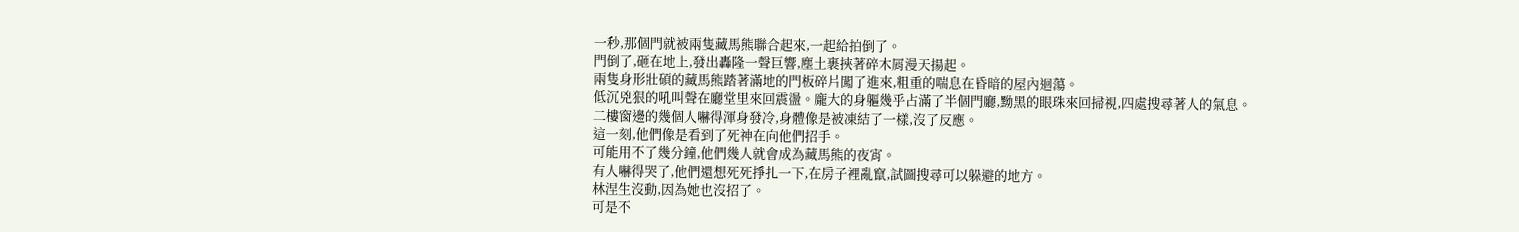一秒,那個門就被兩隻藏馬熊聯合起來,一起給拍倒了。
門倒了,砸在地上,發出轟隆一聲巨響,塵土裹挾著碎木屑漫天揚起。
兩隻身形壯碩的藏馬熊踏著滿地的門板碎片闖了進來,粗重的喘息在昏暗的屋內迴蕩。
低沉兇狠的吼叫聲在廳堂里來回震盪。龐大的身軀幾乎占滿了半個門廳,黝黑的眼珠來回掃視,四處搜尋著人的氣息。
二樓窗邊的幾個人嚇得渾身發冷,身體像是被凍結了一樣,沒了反應。
這一刻,他們像是看到了死神在向他們招手。
可能用不了幾分鐘,他們幾人就會成為藏馬熊的夜宵。
有人嚇得哭了,他們還想死死掙扎一下,在房子裡亂竄,試圖搜尋可以躲避的地方。
林涅生沒動,因為她也沒招了。
可是不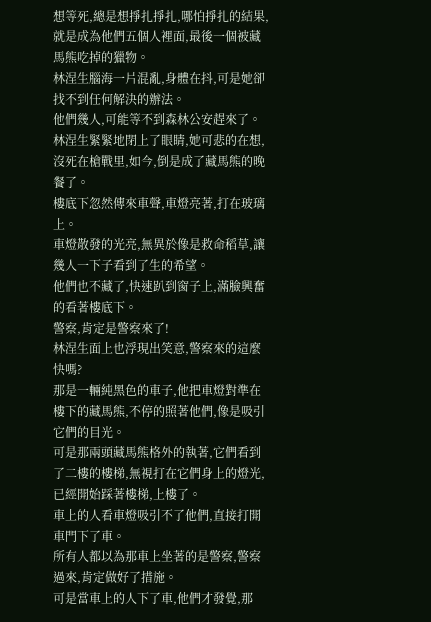想等死,總是想掙扎掙扎,哪怕掙扎的結果,就是成為他們五個人裡面,最後一個被藏馬熊吃掉的獵物。
林涅生腦海一片混亂,身體在抖,可是她卻找不到任何解決的辦法。
他們幾人,可能等不到森林公安趕來了。
林涅生緊緊地閉上了眼睛,她可悲的在想,沒死在槍戰里,如今,倒是成了藏馬熊的晚餐了。
樓底下忽然傳來車聲,車燈亮著,打在玻璃上。
車燈散發的光亮,無異於像是救命稻草,讓幾人一下子看到了生的希望。
他們也不藏了,快速趴到窗子上,滿臉興奮的看著樓底下。
警察,肯定是警察來了!
林涅生面上也浮現出笑意,警察來的這麼快嗎?
那是一輛純黑色的車子,他把車燈對準在樓下的藏馬熊,不停的照著他們,像是吸引它們的目光。
可是那兩頭藏馬熊格外的執著,它們看到了二樓的樓梯,無視打在它們身上的燈光,已經開始踩著樓梯,上樓了。
車上的人看車燈吸引不了他們,直接打開車門下了車。
所有人都以為那車上坐著的是警察,警察過來,肯定做好了措施。
可是當車上的人下了車,他們才發覺,那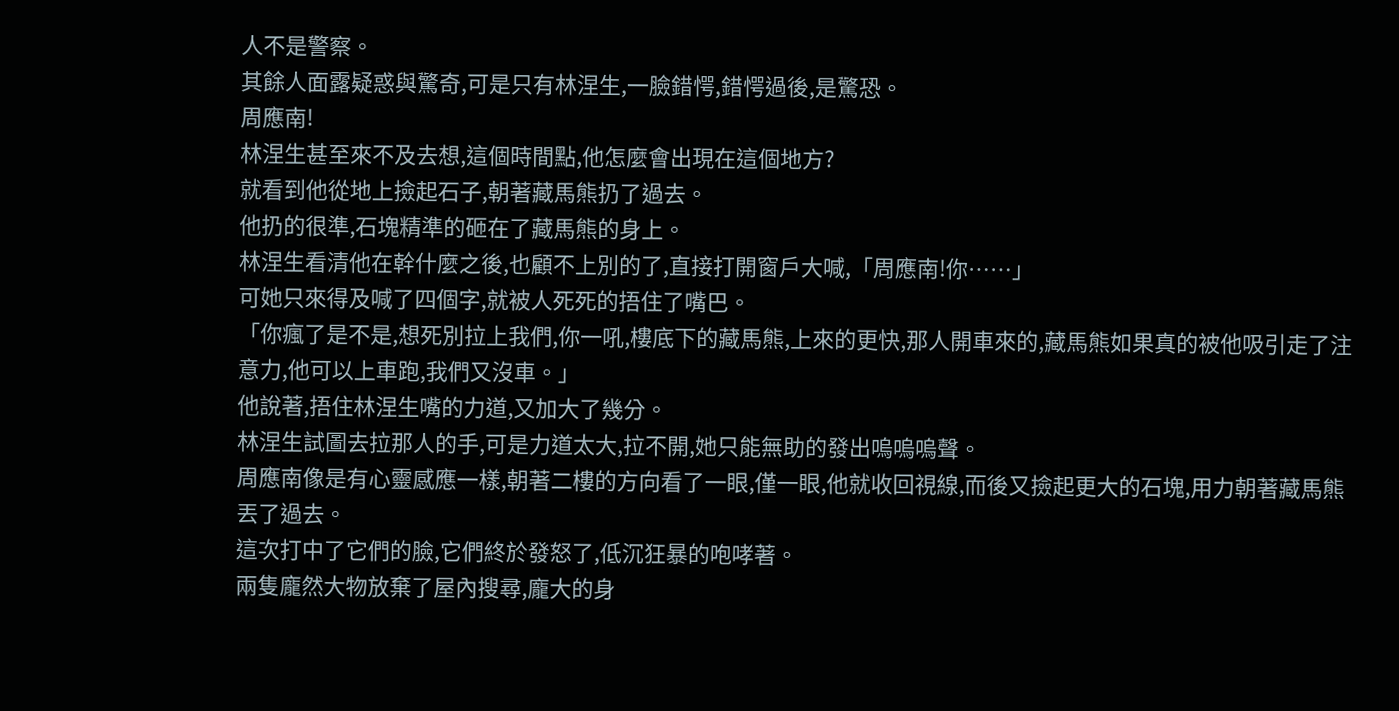人不是警察。
其餘人面露疑惑與驚奇,可是只有林涅生,一臉錯愕,錯愕過後,是驚恐。
周應南!
林涅生甚至來不及去想,這個時間點,他怎麼會出現在這個地方?
就看到他從地上撿起石子,朝著藏馬熊扔了過去。
他扔的很準,石塊精準的砸在了藏馬熊的身上。
林涅生看清他在幹什麼之後,也顧不上別的了,直接打開窗戶大喊,「周應南!你……」
可她只來得及喊了四個字,就被人死死的捂住了嘴巴。
「你瘋了是不是,想死別拉上我們,你一吼,樓底下的藏馬熊,上來的更快,那人開車來的,藏馬熊如果真的被他吸引走了注意力,他可以上車跑,我們又沒車。」
他說著,捂住林涅生嘴的力道,又加大了幾分。
林涅生試圖去拉那人的手,可是力道太大,拉不開,她只能無助的發出嗚嗚嗚聲。
周應南像是有心靈感應一樣,朝著二樓的方向看了一眼,僅一眼,他就收回視線,而後又撿起更大的石塊,用力朝著藏馬熊丟了過去。
這次打中了它們的臉,它們終於發怒了,低沉狂暴的咆哮著。
兩隻龐然大物放棄了屋內搜尋,龐大的身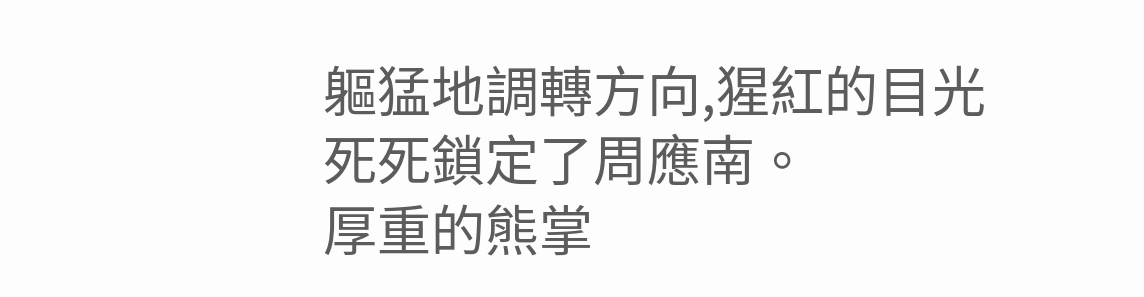軀猛地調轉方向,猩紅的目光死死鎖定了周應南。
厚重的熊掌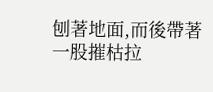刨著地面,而後帶著一股摧枯拉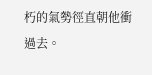朽的氣勢徑直朝他衝過去。